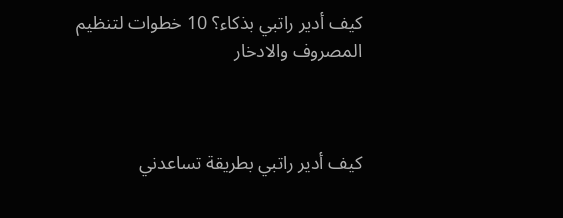كيف أدير راتبي بذكاء؟ 10 خطوات لتنظيم المصروف والادخار



كيف أدير راتبي بطريقة تساعدني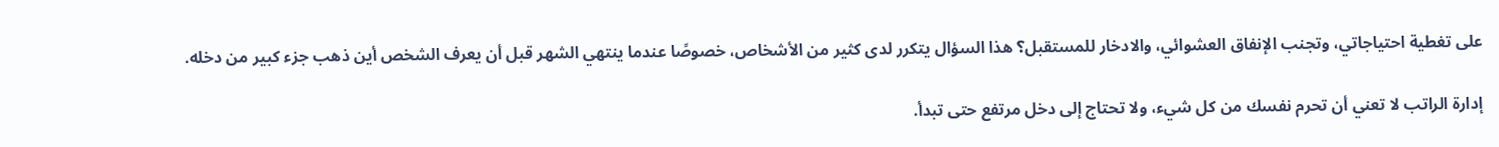على تغطية احتياجاتي، وتجنب الإنفاق العشوائي، والادخار للمستقبل؟ هذا السؤال يتكرر لدى كثير من الأشخاص، خصوصًا عندما ينتهي الشهر قبل أن يعرف الشخص أين ذهب جزء كبير من دخله.

إدارة الراتب لا تعني أن تحرم نفسك من كل شيء، ولا تحتاج إلى دخل مرتفع حتى تبدأ.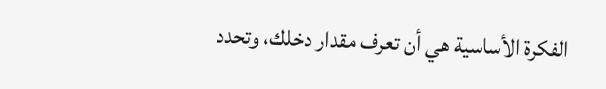الفكرة الأساسية هي أن تعرف مقدار دخلك، وتحدد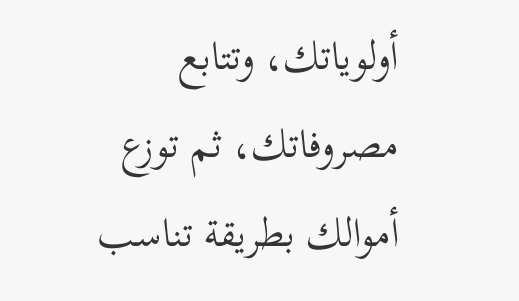أولوياتك، وتتابع مصروفاتك، ثم توزع أموالك بطريقة تناسب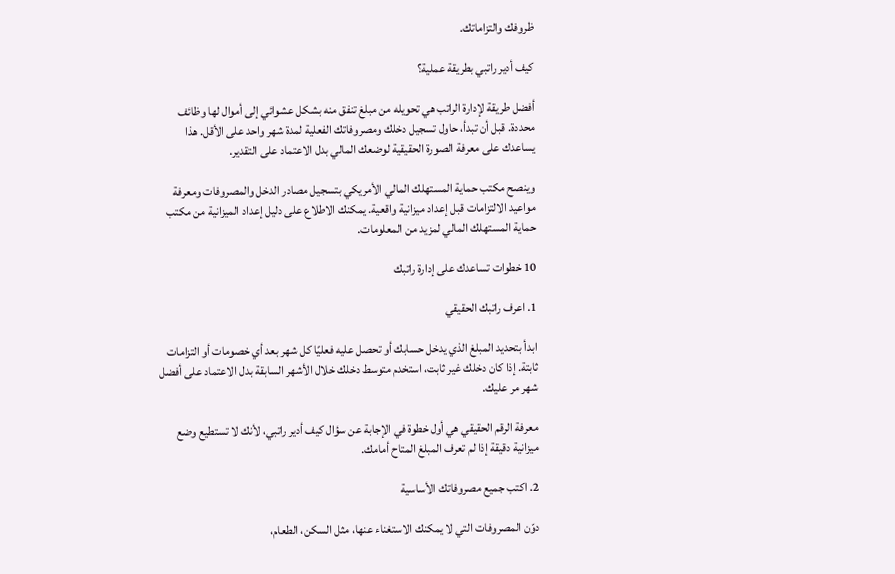ظروفك والتزاماتك.

كيف أدير راتبي بطريقة عملية؟

أفضل طريقة لإدارة الراتب هي تحويله من مبلغ تنفق منه بشكل عشوائي إلى أموال لها وظائف محددة. قبل أن تبدأ، حاول تسجيل دخلك ومصروفاتك الفعلية لمدة شهر واحد على الأقل. هذا يساعدك على معرفة الصورة الحقيقية لوضعك المالي بدل الاعتماد على التقدير.

وينصح مكتب حماية المستهلك المالي الأمريكي بتسجيل مصادر الدخل والمصروفات ومعرفة مواعيد الالتزامات قبل إعداد ميزانية واقعية. يمكنك الاطلاع على دليل إعداد الميزانية من مكتب حماية المستهلك المالي لمزيد من المعلومات.

10 خطوات تساعدك على إدارة راتبك

1. اعرف راتبك الحقيقي

ابدأ بتحديد المبلغ الذي يدخل حسابك أو تحصل عليه فعليًا كل شهر بعد أي خصومات أو التزامات ثابتة. إذا كان دخلك غير ثابت، استخدم متوسط دخلك خلال الأشهر السابقة بدل الاعتماد على أفضل شهر مر عليك.

معرفة الرقم الحقيقي هي أول خطوة في الإجابة عن سؤال كيف أدير راتبي، لأنك لا تستطيع وضع ميزانية دقيقة إذا لم تعرف المبلغ المتاح أمامك.

2. اكتب جميع مصروفاتك الأساسية

دوّن المصروفات التي لا يمكنك الاستغناء عنها، مثل السكن، الطعام،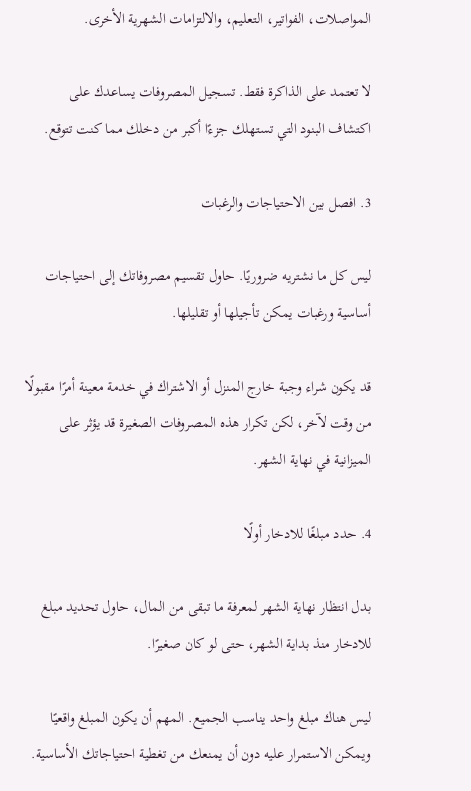المواصلات، الفواتير، التعليم، والالتزامات الشهرية الأخرى.

لا تعتمد على الذاكرة فقط. تسجيل المصروفات يساعدك على اكتشاف البنود التي تستهلك جزءًا أكبر من دخلك مما كنت تتوقع.

3. افصل بين الاحتياجات والرغبات

ليس كل ما نشتريه ضروريًا. حاول تقسيم مصروفاتك إلى احتياجات أساسية ورغبات يمكن تأجيلها أو تقليلها.

قد يكون شراء وجبة خارج المنزل أو الاشتراك في خدمة معينة أمرًا مقبولًا من وقت لآخر، لكن تكرار هذه المصروفات الصغيرة قد يؤثر على الميزانية في نهاية الشهر.

4. حدد مبلغًا للادخار أولًا

بدل انتظار نهاية الشهر لمعرفة ما تبقى من المال، حاول تحديد مبلغ للادخار منذ بداية الشهر، حتى لو كان صغيرًا.

ليس هناك مبلغ واحد يناسب الجميع. المهم أن يكون المبلغ واقعيًا ويمكن الاستمرار عليه دون أن يمنعك من تغطية احتياجاتك الأساسية.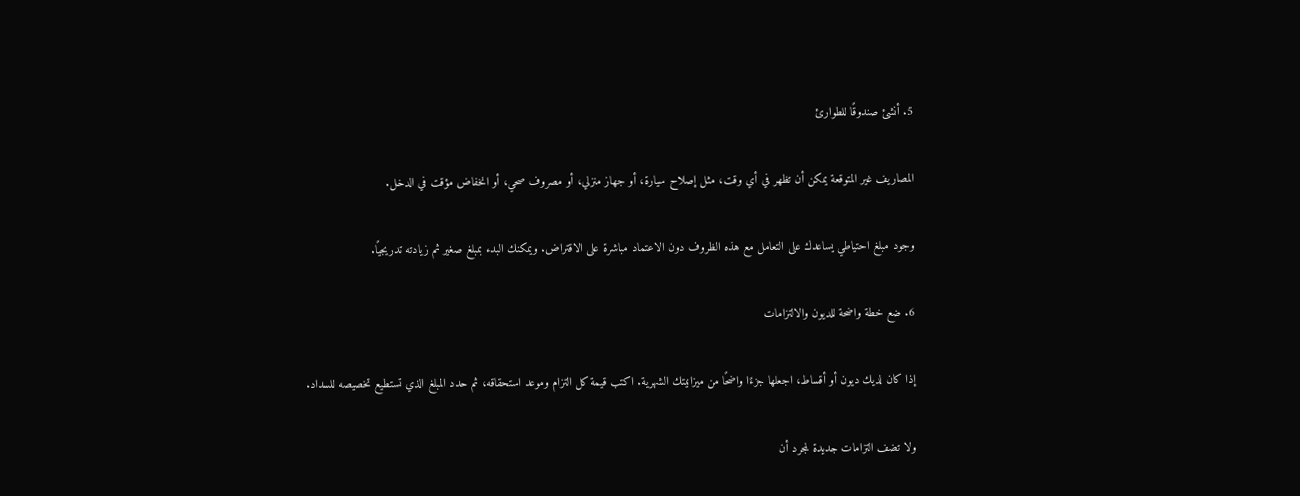5. أنشئ صندوقًا للطوارئ

المصاريف غير المتوقعة يمكن أن تظهر في أي وقت، مثل إصلاح سيارة، أو جهاز منزلي، أو مصروف صحي، أو انخفاض مؤقت في الدخل.

وجود مبلغ احتياطي يساعدك على التعامل مع هذه الظروف دون الاعتماد مباشرة على الاقتراض. ويمكنك البدء بمبلغ صغير ثم زيادته تدريجيًا.

6. ضع خطة واضحة للديون والالتزامات

إذا كان لديك ديون أو أقساط، اجعلها جزءًا واضحًا من ميزانيتك الشهرية. اكتب قيمة كل التزام وموعد استحقاقه، ثم حدد المبلغ الذي تستطيع تخصيصه للسداد.

ولا تضف التزامات جديدة لمجرد أن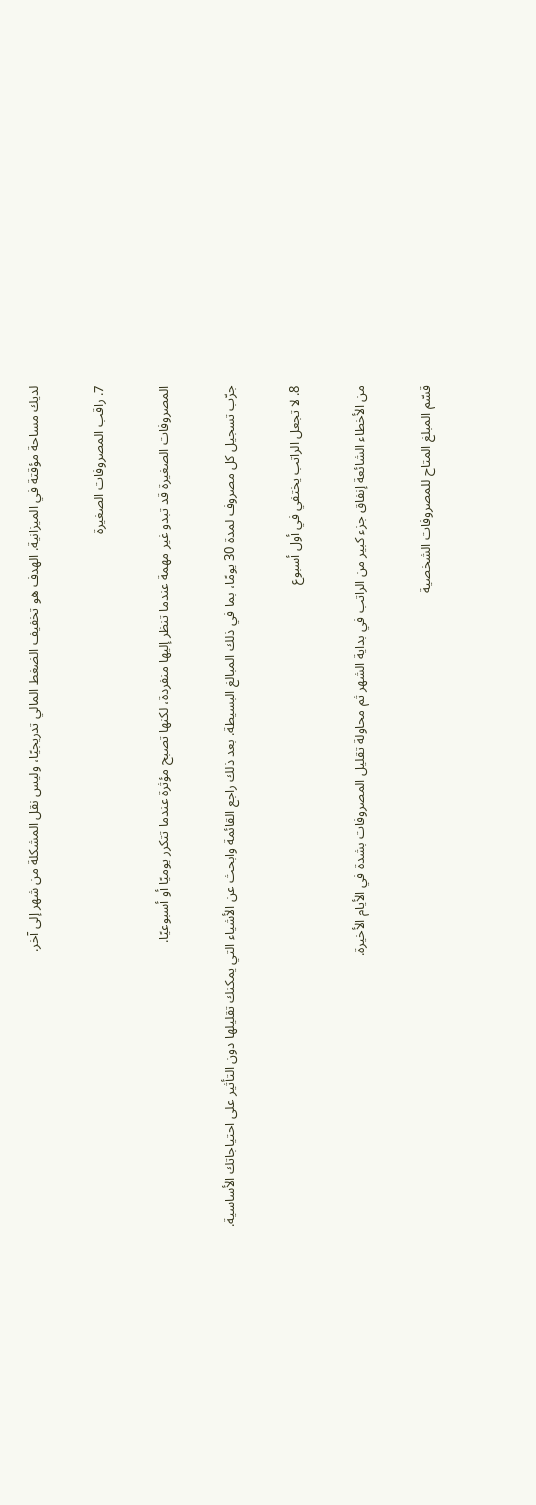لديك مساحة مؤقتة في الميزانية. الهدف هو تخفيف الضغط المالي تدريجيًا، وليس نقل المشكلة من شهر إلى آخر.

7. راقب المصروفات الصغيرة

المصروفات الصغيرة قد تبدو غير مهمة عندما تنظر إليها منفردة، لكنها تصبح مؤثرة عندما تتكرر يوميًا أو أسبوعيًا.

جرّب تسجيل كل مصروف لمدة 30 يومًا، بما في ذلك المبالغ البسيطة. بعد ذلك راجع القائمة وابحث عن الأشياء التي يمكنك تقليلها دون التأثير على احتياجاتك الأساسية.

8. لا تجعل الراتب يختفي في أول أسبوع

من الأخطاء الشائعة إنفاق جزء كبير من الراتب في بداية الشهر ثم محاولة تقليل المصروفات بشدة في الأيام الأخيرة.

قسّم المبلغ المتاح للمصروفات الشخصية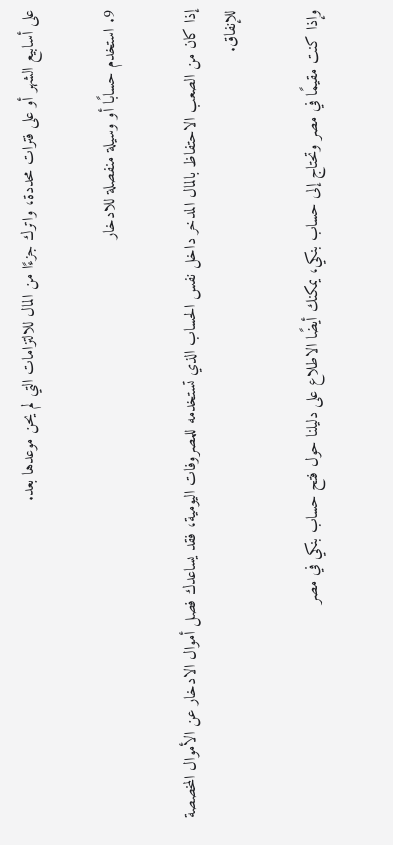على أسابيع الشهر أو على فترات محددة، واترك جزءًا من المال للالتزامات التي لم يحن موعدها بعد.

9. استخدم حسابًا أو وسيلة منفصلة للادخار

إذا كان من الصعب الاحتفاظ بالمال المدخر داخل نفس الحساب الذي تستخدمه للمصروفات اليومية، فقد يساعدك فصل أموال الادخار عن الأموال المخصصة للإنفاق.

وإذا كنت مقيمًا في مصر وتحتاج إلى حساب بنكي، يمكنك أيضًا الاطلاع على دليلنا حول فتح حساب بنكي في مصر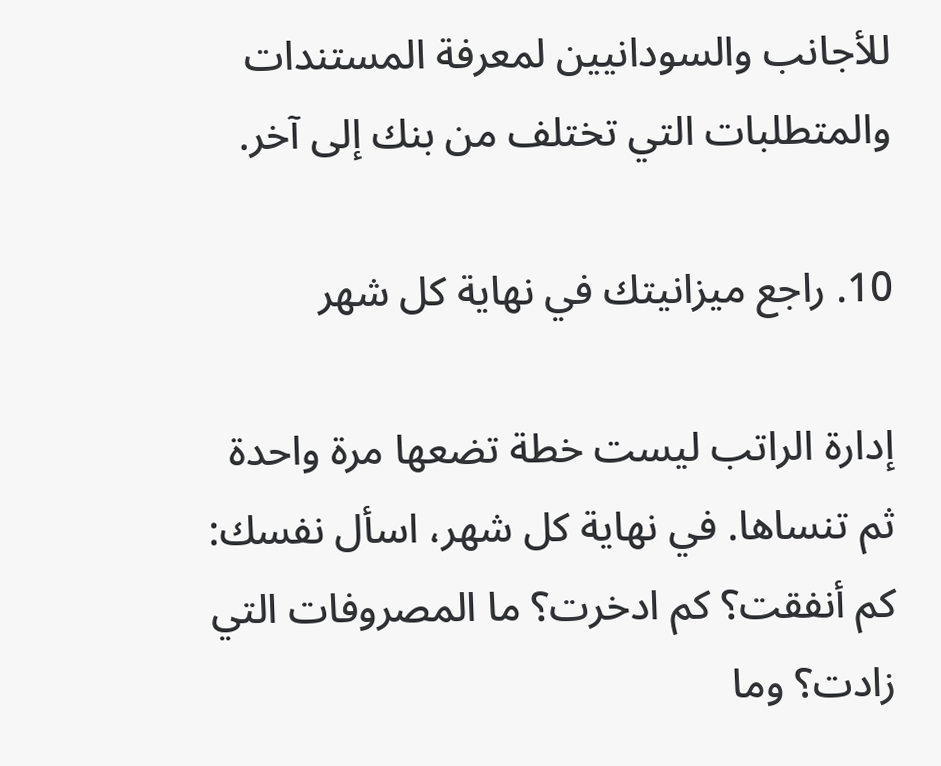للأجانب والسودانيين لمعرفة المستندات والمتطلبات التي تختلف من بنك إلى آخر.

10. راجع ميزانيتك في نهاية كل شهر

إدارة الراتب ليست خطة تضعها مرة واحدة ثم تنساها. في نهاية كل شهر، اسأل نفسك: كم أنفقت؟ كم ادخرت؟ ما المصروفات التي زادت؟ وما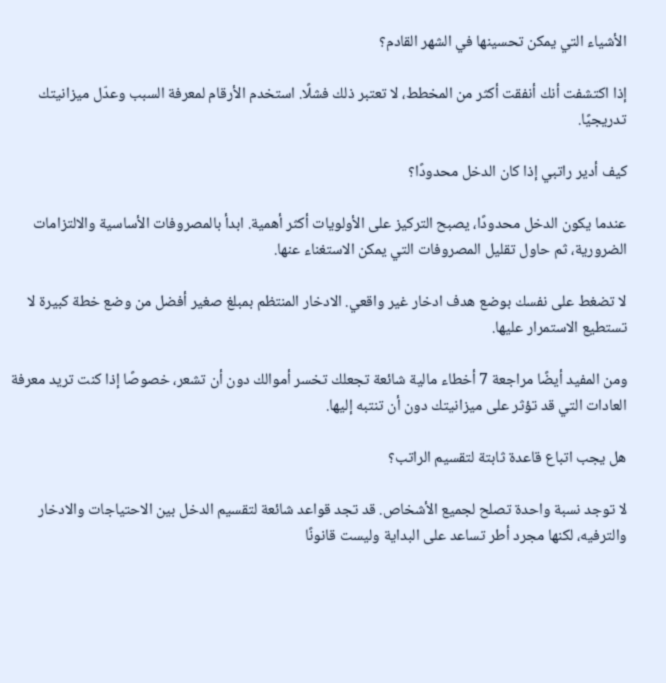الأشياء التي يمكن تحسينها في الشهر القادم؟

إذا اكتشفت أنك أنفقت أكثر من المخطط، لا تعتبر ذلك فشلًا. استخدم الأرقام لمعرفة السبب وعدّل ميزانيتك تدريجيًا.

كيف أدير راتبي إذا كان الدخل محدودًا؟

عندما يكون الدخل محدودًا، يصبح التركيز على الأولويات أكثر أهمية. ابدأ بالمصروفات الأساسية والالتزامات الضرورية، ثم حاول تقليل المصروفات التي يمكن الاستغناء عنها.

لا تضغط على نفسك بوضع هدف ادخار غير واقعي. الادخار المنتظم بمبلغ صغير أفضل من وضع خطة كبيرة لا تستطيع الاستمرار عليها.

ومن المفيد أيضًا مراجعة 7 أخطاء مالية شائعة تجعلك تخسر أموالك دون أن تشعر، خصوصًا إذا كنت تريد معرفة العادات التي قد تؤثر على ميزانيتك دون أن تنتبه إليها.

هل يجب اتباع قاعدة ثابتة لتقسيم الراتب؟

لا توجد نسبة واحدة تصلح لجميع الأشخاص. قد تجد قواعد شائعة لتقسيم الدخل بين الاحتياجات والادخار والترفيه، لكنها مجرد أطر تساعد على البداية وليست قانونًا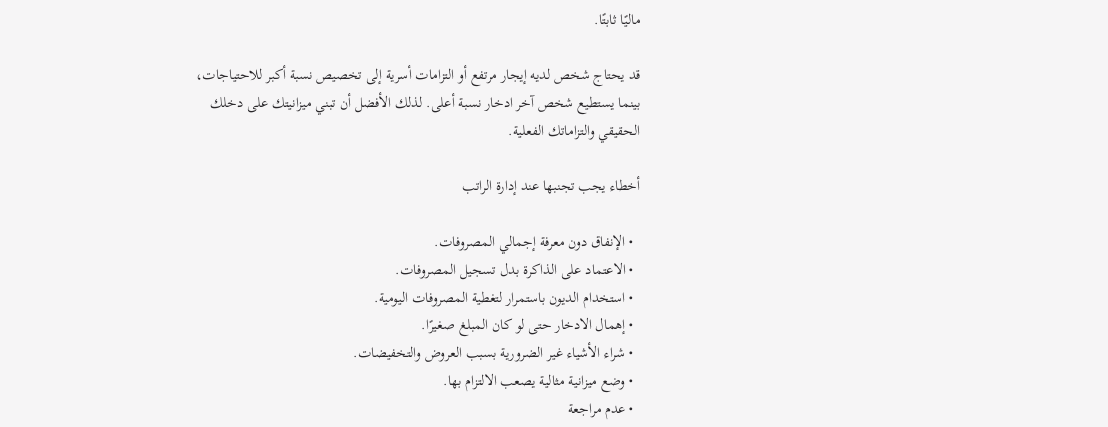ماليًا ثابتًا.

قد يحتاج شخص لديه إيجار مرتفع أو التزامات أسرية إلى تخصيص نسبة أكبر للاحتياجات، بينما يستطيع شخص آخر ادخار نسبة أعلى. لذلك الأفضل أن تبني ميزانيتك على دخلك الحقيقي والتزاماتك الفعلية.

أخطاء يجب تجنبها عند إدارة الراتب

  • الإنفاق دون معرفة إجمالي المصروفات.
  • الاعتماد على الذاكرة بدل تسجيل المصروفات.
  • استخدام الديون باستمرار لتغطية المصروفات اليومية.
  • إهمال الادخار حتى لو كان المبلغ صغيرًا.
  • شراء الأشياء غير الضرورية بسبب العروض والتخفيضات.
  • وضع ميزانية مثالية يصعب الالتزام بها.
  • عدم مراجعة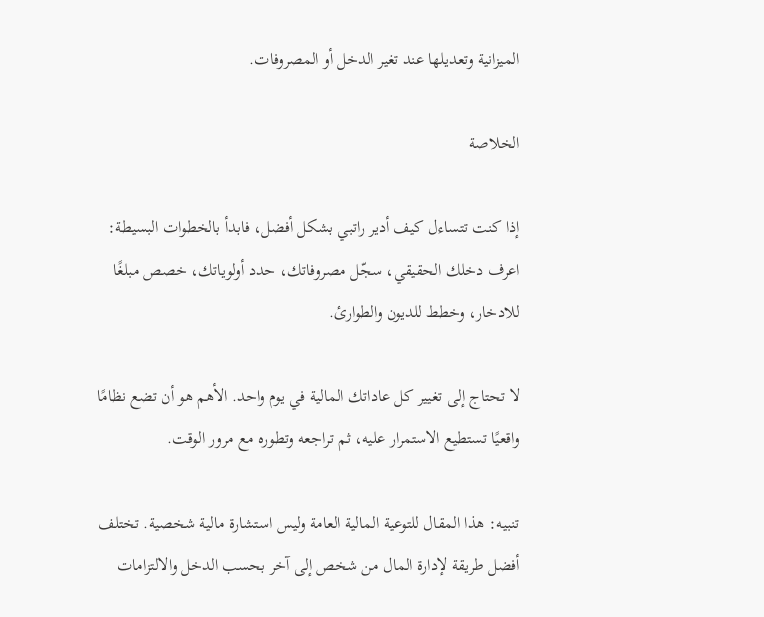الميزانية وتعديلها عند تغير الدخل أو المصروفات.

الخلاصة

إذا كنت تتساءل كيف أدير راتبي بشكل أفضل، فابدأ بالخطوات البسيطة: اعرف دخلك الحقيقي، سجّل مصروفاتك، حدد أولوياتك، خصص مبلغًا للادخار، وخطط للديون والطوارئ.

لا تحتاج إلى تغيير كل عاداتك المالية في يوم واحد. الأهم هو أن تضع نظامًا واقعيًا تستطيع الاستمرار عليه، ثم تراجعه وتطوره مع مرور الوقت.

تنبيه: هذا المقال للتوعية المالية العامة وليس استشارة مالية شخصية. تختلف أفضل طريقة لإدارة المال من شخص إلى آخر بحسب الدخل والالتزامات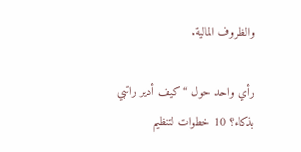والظروف المالية.

رأي واحد حول “كيف أدير راتبي بذكاء؟ 10 خطوات لتنظيم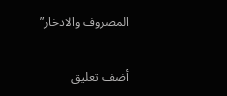المصروف والادخار”

أضف تعليق